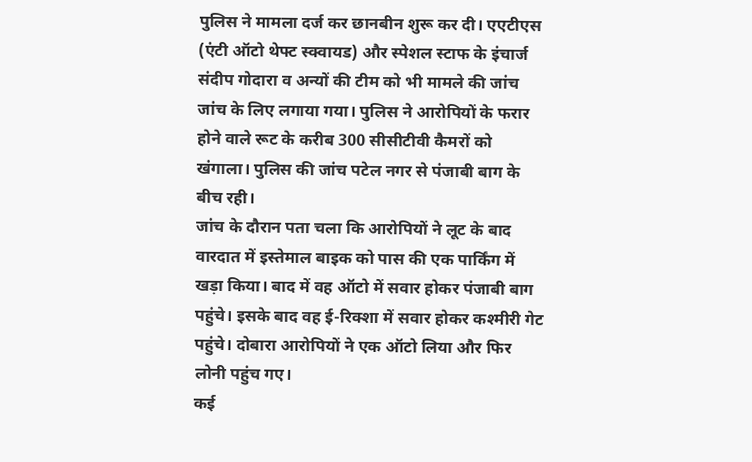पुलिस ने मामला दर्ज कर छानबीन शुरू कर दी। एएटीएस (एंटी ऑटो थेफ्ट स्क्वायड) और स्पेशल स्टाफ के इंचार्ज संदीप गोदारा व अन्यों की टीम को भी मामले की जांच जांच के लिए लगाया गया। पुलिस ने आरोपियों के फरार होने वाले रूट के करीब 300 सीसीटीवी कैमरों को खंगाला। पुलिस की जांच पटेल नगर से पंजाबी बाग के बीच रही।
जांच के दौरान पता चला कि आरोपियों ने लूट के बाद वारदात में इस्तेमाल बाइक को पास की एक पार्किंग में खड़ा किया। बाद में वह ऑटो में सवार होकर पंजाबी बाग पहुंचे। इसके बाद वह ई-रिक्शा में सवार होकर कश्मीरी गेट पहुंचे। दोबारा आरोपियों ने एक ऑटो लिया और फिर लोनी पहुंच गए।
कई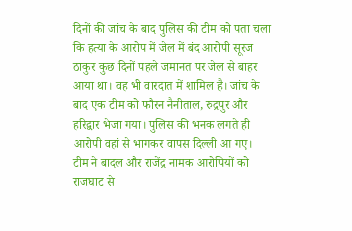दिनों की जांच के बाद पुलिस की टीम को पता चला कि हत्या के आरोप में जेल में बंद आरोपी सूरज ठाकुर कुछ दिनों पहले जमानत पर जेल से बाहर आया था। वह भी वारदात में शामिल है। जांच के बाद एक टीम को फौरन नैनीताल, रुद्रपुर और हरिद्वार भेजा गया। पुलिस की भनक लगते ही आरोपी वहां से भागकर वापस दिल्ली आ गए।
टीम ने बादल और राजेंद्र नामक आरोपियों को राजघाट से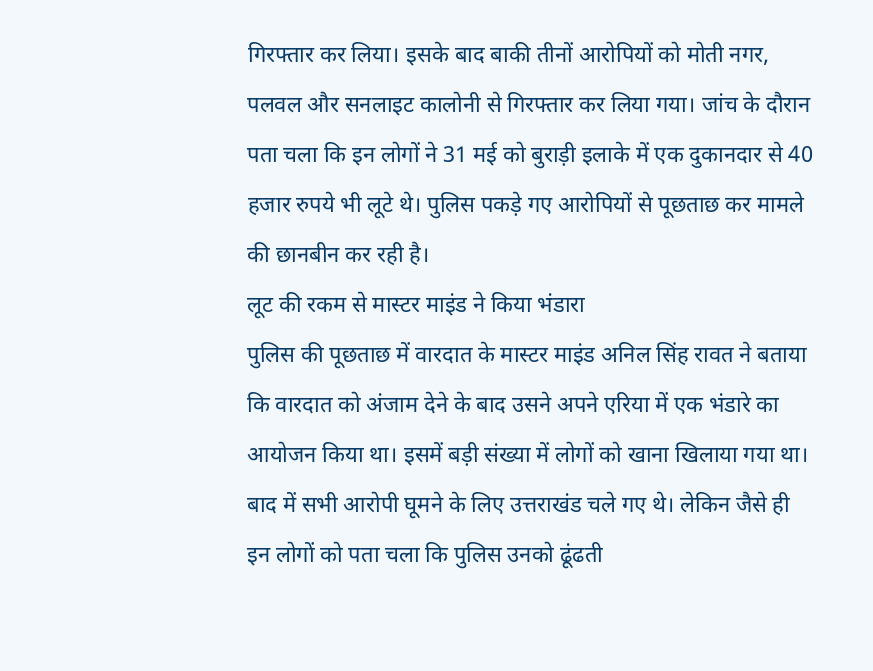गिरफ्तार कर लिया। इसके बाद बाकी तीनों आरोपियों को मोती नगर, पलवल और सनलाइट कालोनी से गिरफ्तार कर लिया गया। जांच के दौरान पता चला कि इन लोगों ने 31 मई को बुराड़ी इलाके में एक दुकानदार से 40 हजार रुपये भी लूटे थे। पुलिस पकड़े गए आरोपियों से पूछताछ कर मामले की छानबीन कर रही है।
लूट की रकम से मास्टर माइंड ने किया भंडारा
पुलिस की पूछताछ में वारदात के मास्टर माइंड अनिल सिंह रावत ने बताया कि वारदात को अंजाम देने के बाद उसने अपने एरिया में एक भंडारे का आयोजन किया था। इसमें बड़ी संख्या में लोगों को खाना खिलाया गया था। बाद में सभी आरोपी घूमने के लिए उत्तराखंड चले गए थे। लेकिन जैसे ही इन लोगों को पता चला कि पुलिस उनको ढूंढती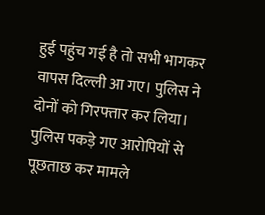हुई पहुंच गई है तो सभी भागकर वापस दिल्ली आ गए। पुलिस ने दोनों को गिरफ्तार कर लिया। पुलिस पकड़े गए आरोपियों से पूछताछ कर मामले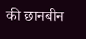की छानबीन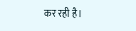कर रही है।